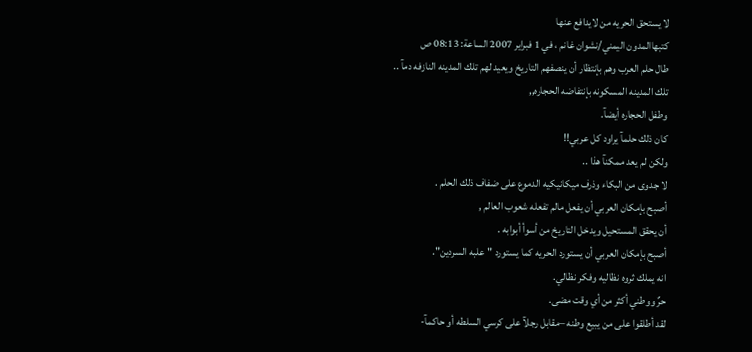لا يستحق الحريه من لايدافع عنها
كتبهاالمدون اليمني/نشوان غانم ، في 1 فبراير 2007 الساعة: 08:13 ص
طال حلم العرب وهم بإنتظار أن ينصفهم التاريخ ويعيد لهم تلك المدينه النازفه دمآ ..
تلك المدينه المسكونه بإنتفاضه الحجاره,,
وطفل الحجاره أيضآ.
كان ذلك حلمآ يراود كل عربي!!
ولكن لم يعد ممكنآ هذا ..
لا جدوى من البكاء وذرف ميكانيكيه الدموع على ضفاف ذلك الحلم .
أصبح بإمكان العربي أن يفعل مالم تفعله شعوب العالم ,
أن يحقق المستحيل ويدخل التاريخ من أسوأ أبوابه .
أصبح بإمكان العربي أن يستورد الحريه كما يستورد "علبه السردين".
انه يملك ثروه نظاليه وفكر نظالي.
حرٌ ووطني أكثر من أي وقت مضى.
لقد أطلقوا على من يبيع وطنه –مقابل رجلآ على كرسي السلطه أو حاكمآ-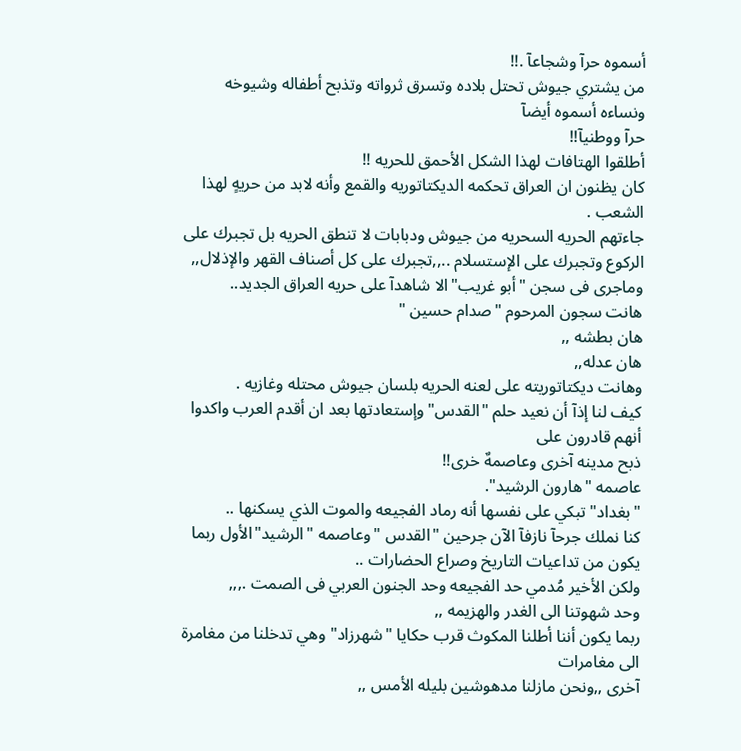أسموه حرآ وشجاعآ .!!
من يشتري جيوش تحتل بلاده وتسرق ثرواته وتذبح أطفاله وشيوخه ونساءه أسموه أيضآ
حرآ ووطنيآ!!
أطلقوا الهتافات لهذا الشكل الأحمق للحريه !!
كان يظنون ان العراق تحكمه الديكتاتوريه والقمع وأنه لابد من حريهٍ لهذا الشعب .
جاءتهم الحريه السحريه من جيوش ودبابات لا تنطق الحريه بل تجبرك على الركوع وتجبرك على الإستسلام ..,,تجبرك على كل أصناف القهر والإذلال,,
وماجرى فى سجن "أبو غريب"الا شاهدآ على حريه العراق الجديد..
هانت سجون المرحوم "صدام حسين "
هان بطشه ,,
هان عدله,,
وهانت ديكتاتوريته على لعنه الحريه بلسان جيوش محتله وغازيه .
كيف لنا إذآ أن نعيد حلم "القدس"وإستعادتها بعد ان أقدم العرب واكدوا أنهم قادرون على
ذبح مدينه آخرى وعاصمهٌ خرى!!
عاصمه "هارون الرشيد".
"بغداد"تبكي على نفسها أنه رماد الفجيعه والموت الذي يسكنها ..
كنا نملك جرحآ نازفآ الآن جرحين "القدس "وعاصمه "الرشيد"الأول ربما يكون من تداعيات التاريخ وصراع الحضارات ..
ولكن الأخير مُدمي حد الفجيعه وحد الجنون العربي فى الصمت .,,,
وحد شهوتنا الى الغدر والهزيمه ,,
ربما يكون أننا أطلنا المكوث قرب حكايا "شهرزاد" وهي تدخلنا من مغامرة الى مغامرات
آخرى ,,ونحن مازلنا مدهوشين بليله الأمس ,,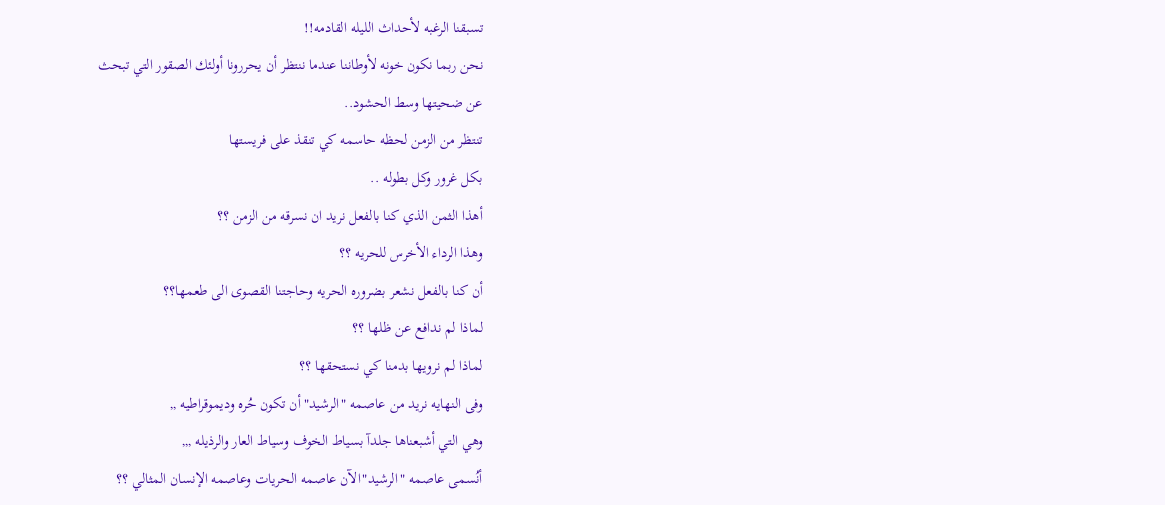تسبقنا الرغبه لأحداث الليله القادمه!!
نحن ربما نكون خونه لأوطاننا عندما ننتظر أن يحررونا أولئك الصقور التي تبحث
عن ضحيتها وسط الحشود..
تنتظر من الزمن لحظه حاسمه كي تنقذ على فريستها
بكل غرور وكل بطوله ..
أهذا الثمن الذي كنا بالفعل نريد ان نسرقه من الزمن ؟؟
وهذا الرداء الأخرس للحريه ؟؟
أن كنا بالفعل نشعر بضروره الحريه وحاجتنا القصوى الى طعمها؟؟
لماذا لم ندافع عن ظلها ؟؟
لماذا لم نرويها بدمنا كي نستحقها ؟؟
وفى النهايه نريد من عاصمه "الرشيد"أن تكون حُره وديموقراطيه ,,
وهي التي أشبعناها جلدآ بسياط الخوف وسياط العار والرذيله ,,,
أنُسمى عاصمه "الرشيد"الآن عاصمه الحريات وعاصمه الإنسان المثالي ؟؟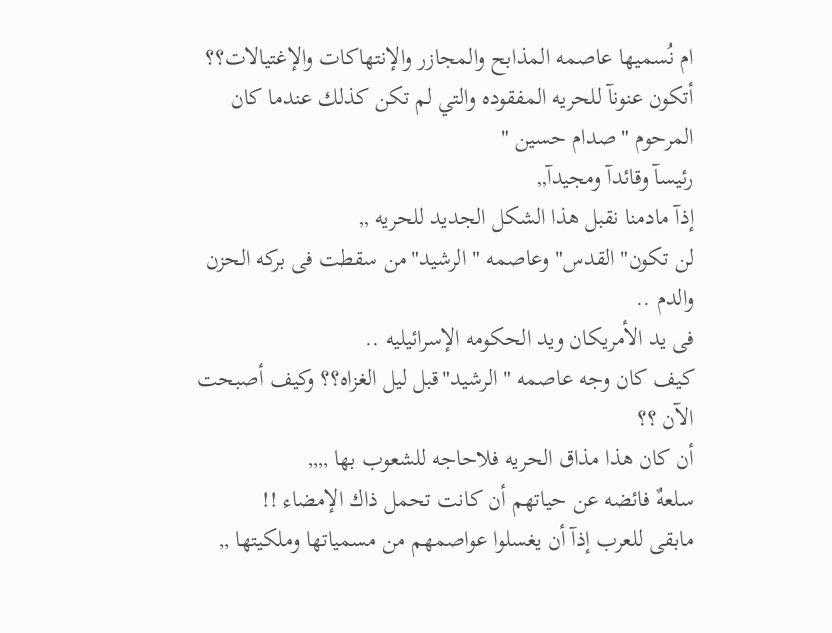ام نُسميها عاصمه المذابح والمجازر والإنتهاكات والإغتيالات؟؟
أتكون عنونآ للحريه المفقوده والتي لم تكن كذلك عندما كان المرحوم "صدام حسين "
رئيسآ وقائدآ ومجيدآ,,
إذآ مادمنا نقبل هذا الشكل الجديد للحريه ,,
لن تكون" القدس" وعاصمه " الرشيد"من سقطت فى بركه الحزن والدم ..
فى يد الأمريكان ويد الحكومه الإسرائيليه ..
كيف كان وجه عاصمه "الرشيد"قبل ليل الغزاه؟؟ وكيف أصبحت الآن ؟؟
أن كان هذا مذاق الحريه فلاحاجه للشعوب بها ,,,,
سلعهٌ فائضه عن حياتهم أن كانت تحمل ذاك الإمضاء !!
مابقى للعرب إذآ أن يغسلوا عواصمهم من مسمياتها وملكيتها ,,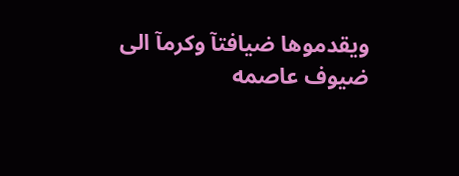ويقدموها ضيافتآ وكرمآ الى ضيوف عاصمه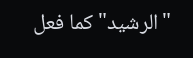"الرشيد"كما فعل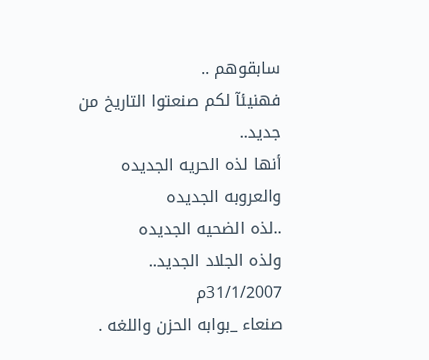سابقوهم ..
فهنيئآ لكم صنعتوا التاريخ من جديد..
أنها لذه الحريه الجديده
والعروبه الجديده
..لذه الضحيه الجديده
ولذه الجلاد الجديد..
31/1/2007م
صنعاء _بوابه الحزن واللغه .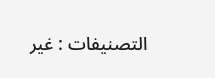التصنيفات : غير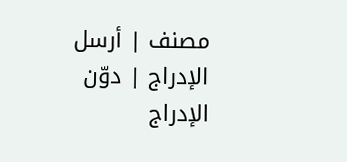مصنف | أرسل الإدراج | دوّن الإدراج